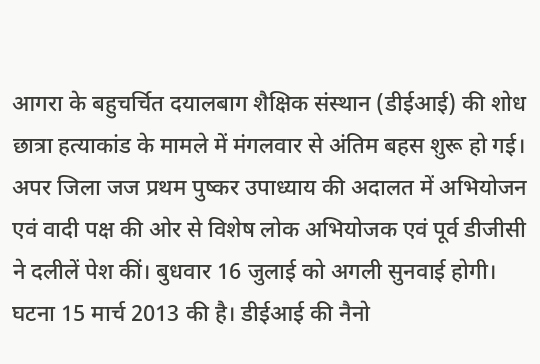आगरा के बहुचर्चित दयालबाग शैक्षिक संस्थान (डीईआई) की शोध छात्रा हत्याकांड के मामले में मंगलवार से अंतिम बहस शुरू हो गई। अपर जिला जज प्रथम पुष्कर उपाध्याय की अदालत में अभियोजन एवं वादी पक्ष की ओर से विशेष लोक अभियोजक एवं पूर्व डीजीसी ने दलीलें पेश कीं। बुधवार 16 जुलाई को अगली सुनवाई होगी।
घटना 15 मार्च 2013 की है। डीईआई की नैनो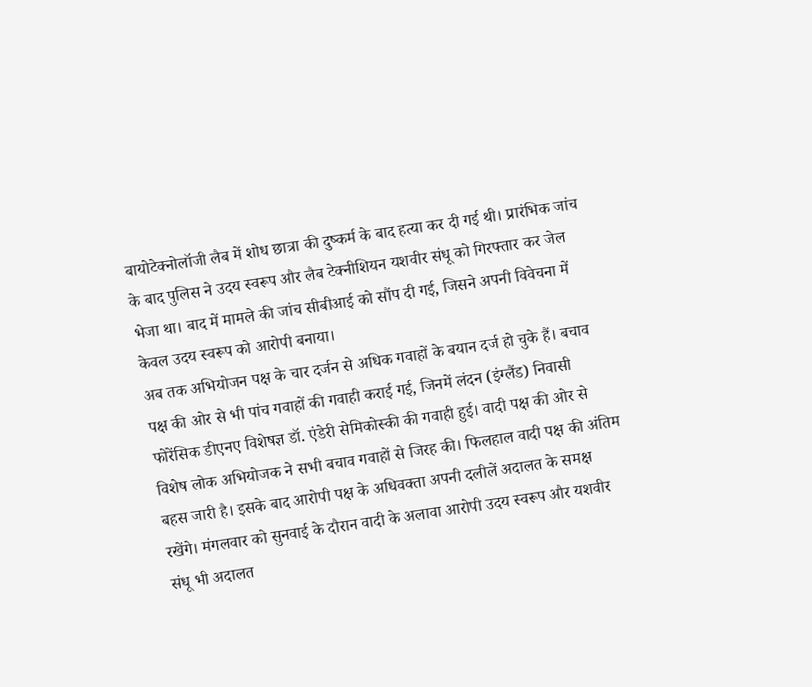बायोटेक्नोलॉजी लैब में शोध छात्रा की दुष्कर्म के बाद हत्या कर दी गई थी। प्रारंभिक जांच के बाद पुलिस ने उदय स्वरूप और लैब टेक्नीशियन यशवीर संधू को गिरफ्तार कर जेल भेजा था। बाद में मामले की जांच सीबीआई को सौंप दी गई, जिसने अपनी विवेचना में केवल उदय स्वरूप को आरोपी बनाया।
अब तक अभियोजन पक्ष के चार दर्जन से अधिक गवाहों के बयान दर्ज हो चुके हैं। बचाव पक्ष की ओर से भी पांच गवाहों की गवाही कराई गई, जिनमें लंदन (इंग्लैंड) निवासी फोरेंसिक डीएनए विशेषज्ञ डॉ. एंडेरी सेमिकोस्की की गवाही हुई। वादी पक्ष की ओर से विशेष लोक अभियोजक ने सभी बचाव गवाहों से जिरह की। फिलहाल वादी पक्ष की अंतिम बहस जारी है। इसके बाद आरोपी पक्ष के अधिवक्ता अपनी दलीलें अदालत के समक्ष रखेंगे। मंगलवार को सुनवाई के दौरान वादी के अलावा आरोपी उदय स्वरूप और यशवीर संधू भी अदालत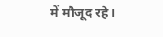में मौजूद रहे।